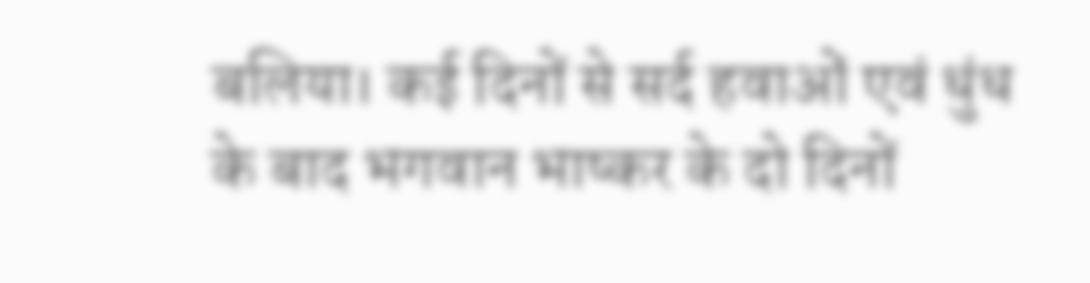बलिया। कई दिनों से सर्द हवाओं एवं धुंध के बाद भगवान भाष्कर के दो दिनों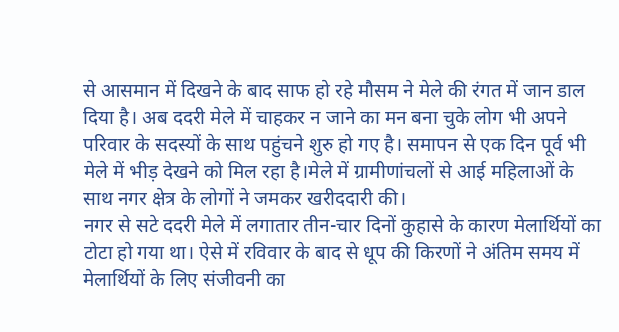से आसमान में दिखने के बाद साफ हो रहे मौसम ने मेले की रंगत में जान डाल दिया है। अब ददरी मेले में चाहकर न जाने का मन बना चुके लोग भी अपने परिवार के सदस्यों के साथ पहुंचने शुरु हो गए है। समापन से एक दिन पूर्व भी मेले में भीड़ देखने को मिल रहा है।मेले में ग्रामीणांचलों से आई महिलाओं के साथ नगर क्षेत्र के लोगों ने जमकर खरीददारी की।
नगर से सटे ददरी मेले में लगातार तीन-चार दिनों कुहासे के कारण मेलार्थियों का टोटा हो गया था। ऐसे में रविवार के बाद से धूप की किरणों ने अंतिम समय में मेलार्थियों के लिए संजीवनी का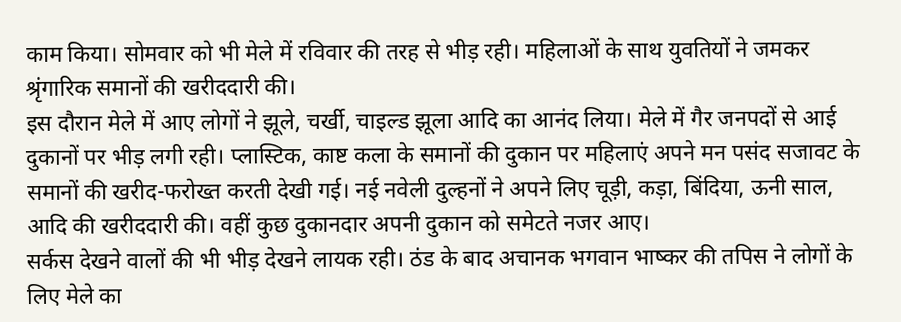काम किया। सोमवार को भी मेले में रविवार की तरह से भीड़ रही। महिलाओं के साथ युवतियों ने जमकर श्रृंगारिक समानों की खरीददारी की।
इस दौरान मेले में आए लोगों ने झूले, चर्खी, चाइल्ड झूला आदि का आनंद लिया। मेले में गैर जनपदों से आई दुकानों पर भीड़ लगी रही। प्लास्टिक, काष्ट कला के समानों की दुकान पर महिलाएं अपने मन पसंद सजावट के समानों की खरीद-फरोख्त करती देखी गई। नई नवेली दुल्हनों ने अपने लिए चूड़ी, कड़ा, बिंदिया, ऊनी साल, आदि की खरीददारी की। वहीं कुछ दुकानदार अपनी दुकान को समेटते नजर आए।
सर्कस देखने वालों की भी भीड़ देखने लायक रही। ठंड के बाद अचानक भगवान भाष्कर की तपिस ने लोगों के लिए मेले का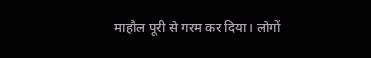माहौल पूरी से गरम कर दिया। लोगों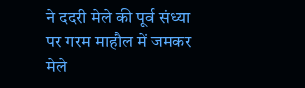ने ददरी मेले की पूर्व संध्या पर गरम माहौल में जमकर मेले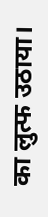का लुत्फ उठाया।